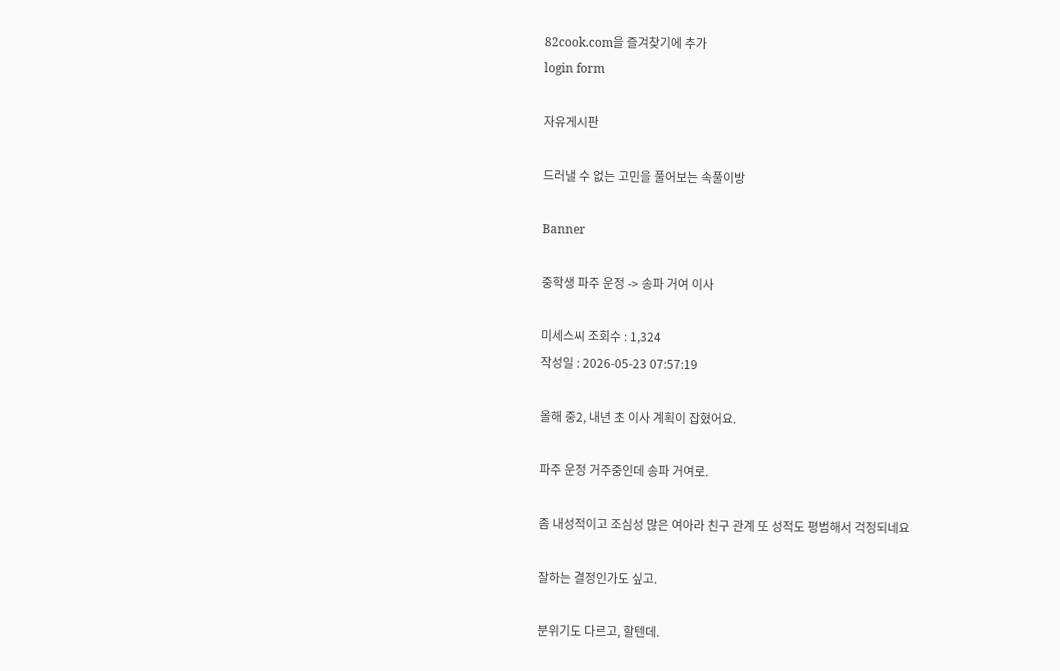82cook.com을 즐겨찾기에 추가
login form

자유게시판

드러낼 수 없는 고민을 풀어보는 속풀이방

Banner

중학생 파주 운정 -> 송파 거여 이사

미세스씨 조회수 : 1,324
작성일 : 2026-05-23 07:57:19

올해 중2, 내년 초 이사 계획이 잡혔어요.

파주 운정 거주중인데 송파 거여로.

좀 내성적이고 조심성 많은 여아라 친구 관계 또 성적도 평범해서 걱정되네요

잘하는 결정인가도 싶고.

분위기도 다르고, 할텐데.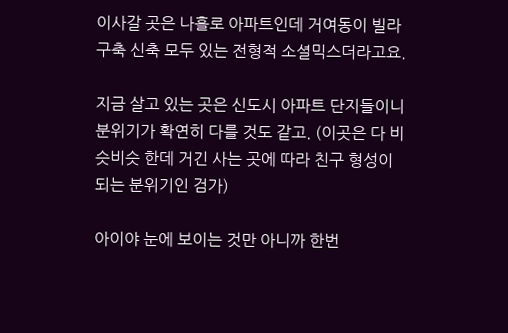이사갈 곳은 나홀로 아파트인데 거여동이 빌라 구축 신축 모두 있는 전형적 소셜믹스더라고요.

지금 살고 있는 곳은 신도시 아파트 단지들이니 분위기가 확연히 다를 것도 같고. (이곳은 다 비슷비슷 한데 거긴 사는 곳에 따라 친구 형성이 되는 분위기인 검가)

아이야 눈에 보이는 것만 아니까 한번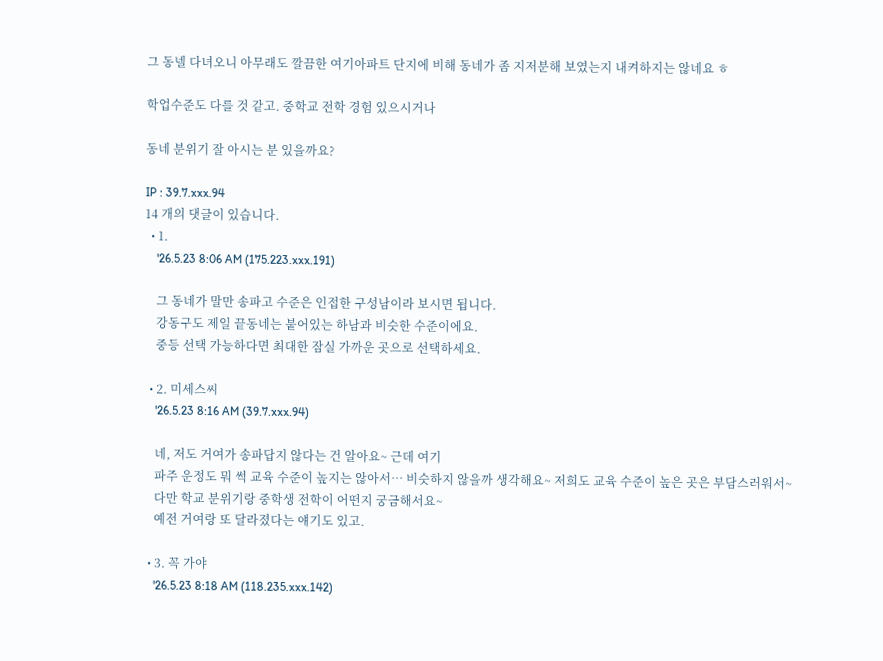그 동넬 다녀오니 아무래도 깔끔한 여기아파트 단지에 비해 동네가 좀 지저분해 보였는지 내켜하지는 않네요 ㅎ

학업수준도 다를 것 같고. 중학교 전학 경험 있으시거나

동네 분위기 잘 아시는 분 있을까요?

IP : 39.7.xxx.94
14 개의 댓글이 있습니다.
  • 1.
    '26.5.23 8:06 AM (175.223.xxx.191)

    그 동네가 말만 송파고 수준은 인접한 구성남이라 보시면 됩니다.
    강동구도 제일 끝동네는 붙어있는 하남과 비슷한 수준이에요.
    중등 선택 가능하다면 최대한 잠실 가까운 곳으로 선택하세요.

  • 2. 미세스씨
    '26.5.23 8:16 AM (39.7.xxx.94)

    네, 저도 거여가 송파답지 않다는 건 알아요~ 근데 여기
    파주 운정도 뭐 썩 교육 수준이 높지는 않아서… 비슷하지 않을까 생각해요~ 저희도 교육 수준이 높은 곳은 부담스러워서~
    다만 학교 분위기랑 중학생 전학이 어떤지 궁금해서요~
    예전 거여랑 또 달라졌다는 얘기도 있고.

  • 3. 꼭 가야
    '26.5.23 8:18 AM (118.235.xxx.142)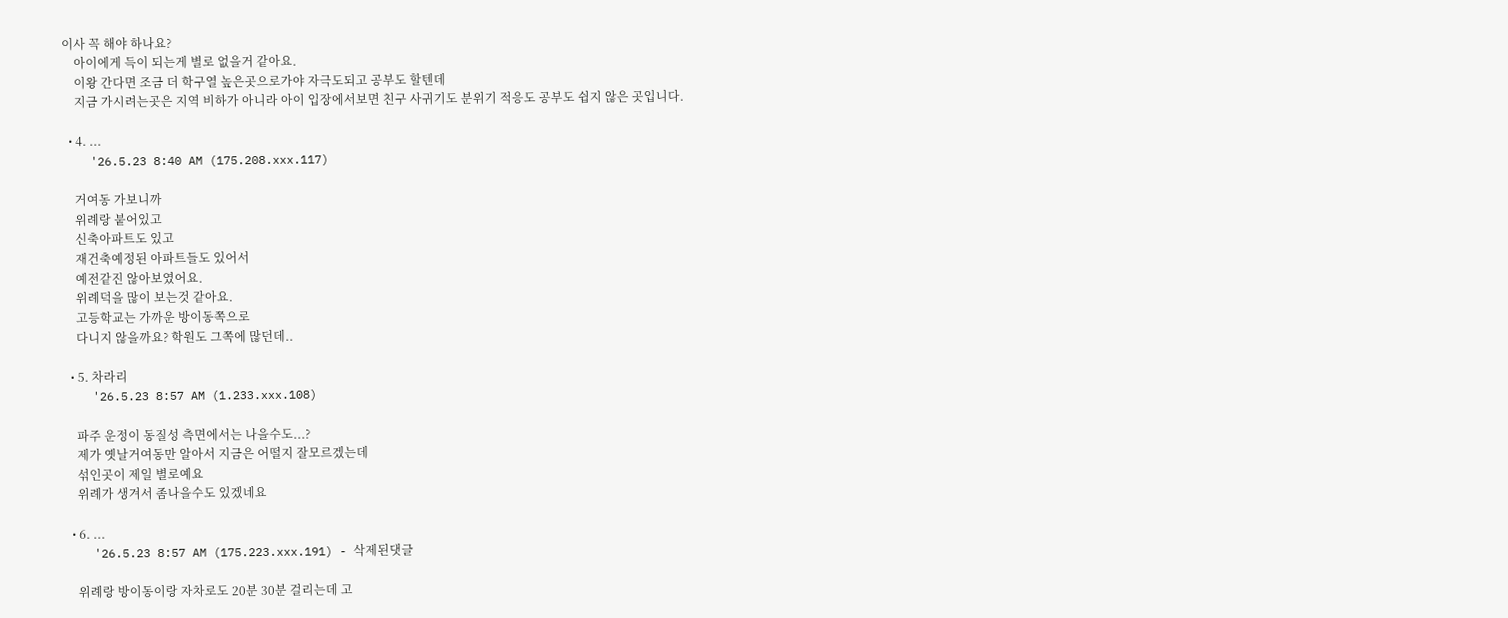이사 꼭 해야 하나요?
    아이에게 득이 되는게 별로 없을거 같아요.
    이왕 간다면 조금 더 학구열 높은곳으로가야 자극도되고 공부도 할텐데
    지금 가시려는곳은 지역 비하가 아니라 아이 입장에서보면 친구 사귀기도 분위기 적응도 공부도 쉽지 않은 곳입니다.

  • 4. ...
    '26.5.23 8:40 AM (175.208.xxx.117)

    거여동 가보니까
    위례랑 붙어있고
    신축아파트도 있고
    재건축예정된 아파트들도 있어서
    예전같진 않아보였어요.
    위례덕을 많이 보는것 같아요.
    고등학교는 가까운 방이동쪽으로
    다니지 않을까요? 학원도 그쪽에 많던데..

  • 5. 차라리
    '26.5.23 8:57 AM (1.233.xxx.108)

    파주 운정이 동질성 측면에서는 나을수도...?
    제가 옛날거여동만 알아서 지금은 어떨지 잘모르겠는데
    섞인곳이 제일 별로예요
    위례가 생겨서 좀나을수도 있겠네요

  • 6. ...
    '26.5.23 8:57 AM (175.223.xxx.191) - 삭제된댓글

    위례랑 방이동이랑 자차로도 20분 30분 걸리는데 고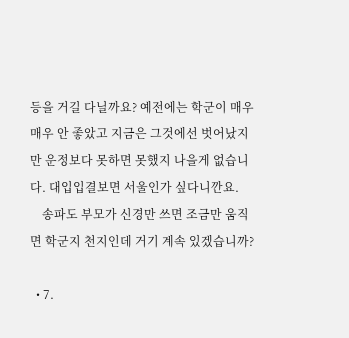등을 거길 다닐까요? 예전에는 학군이 매우 매우 안 좋았고 지금은 그것에선 벗어났지만 운정보다 못하면 못했지 나을게 없습니다. 대입입결보면 서울인가 싶다니깐요.
    송파도 부모가 신경만 쓰면 조금만 움직면 학군지 천지인데 거기 계속 있겠습니까?

  • 7.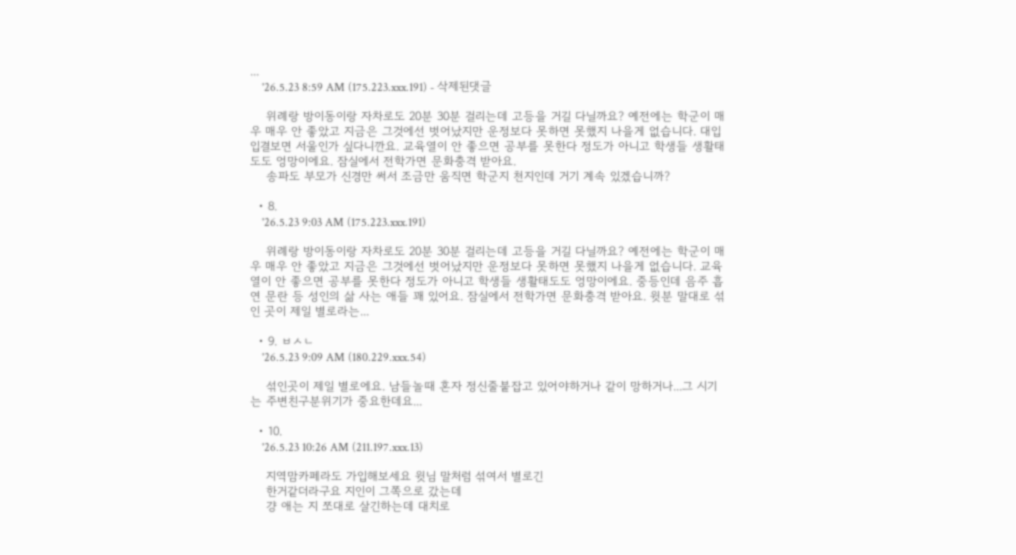...
    '26.5.23 8:59 AM (175.223.xxx.191) - 삭제된댓글

    위례랑 방이동이랑 자차로도 20분 30분 걸리는데 고등을 거길 다닐까요? 예전에는 학군이 매우 매우 안 좋았고 지금은 그것에선 벗어났지만 운정보다 못하면 못했지 나을게 없습니다. 대입입결보면 서울인가 싶다니깐요. 교육열이 안 좋으면 공부를 못한다 정도가 아니고 학생들 생활태도도 엉망이에요. 잠실에서 전학가면 문화충격 받아요.
    송파도 부모가 신경만 써서 조금만 움직면 학군지 천지인데 거기 계속 있겠습니까?

  • 8.
    '26.5.23 9:03 AM (175.223.xxx.191)

    위례랑 방이동이랑 자차로도 20분 30분 걸리는데 고등을 거길 다닐까요? 예전에는 학군이 매우 매우 안 좋았고 지금은 그것에선 벗어났지만 운정보다 못하면 못했지 나을게 없습니다. 교육열이 안 좋으면 공부를 못한다 정도가 아니고 학생들 생활태도도 엉망이에요. 중등인데 음주 흡연 문란 등 성인의 삶 사는 애들 꽤 있어요. 잠실에서 전학가면 문화충격 받아요. 윗분 말대로 섞인 곳이 제일 별로라는...

  • 9. ㅂㅅㄴ
    '26.5.23 9:09 AM (180.229.xxx.54)

    섞인곳이 제일 별로에요. 남들놀때 혼자 정신줄붙잡고 있어야하거나 같이 망하거나...그 시기는 주변친구분위기가 중요한데요...

  • 10.
    '26.5.23 10:26 AM (211.197.xxx.13)

    지역맘카페라도 가입해보세요 윗님 말처럼 섞여서 별로긴
    한거같더라구요 지인이 그쪽으로 갔는데
    걍 애는 지 쪼대로 살긴하는데 대치로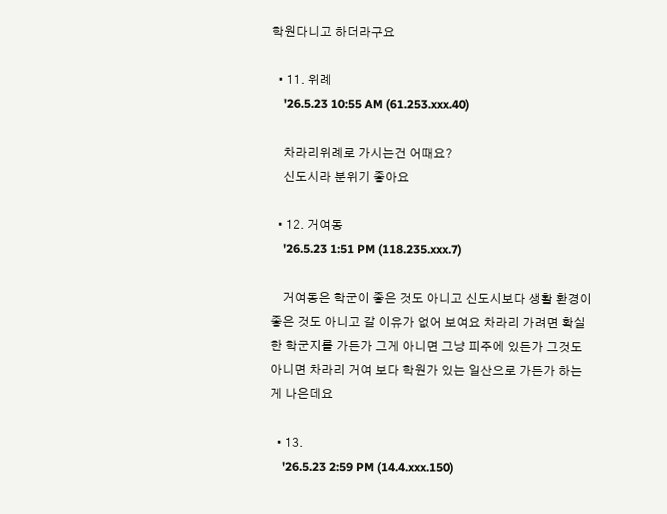학원다니고 하더라구요

  • 11. 위례
    '26.5.23 10:55 AM (61.253.xxx.40)

    차라리위례로 가시는건 어때요?
    신도시라 분위기 좋아요

  • 12. 거여동
    '26.5.23 1:51 PM (118.235.xxx.7)

    거여동은 학군이 좋은 것도 아니고 신도시보다 생활 환경이 좋은 것도 아니고 갈 이유가 없어 보여요 차라리 가려면 확실한 학군지를 가든가 그게 아니면 그냥 피주에 있든가 그것도 아니면 차라리 거여 보다 학원가 있는 일산으로 가든가 하는 게 나은데요

  • 13.
    '26.5.23 2:59 PM (14.4.xxx.150)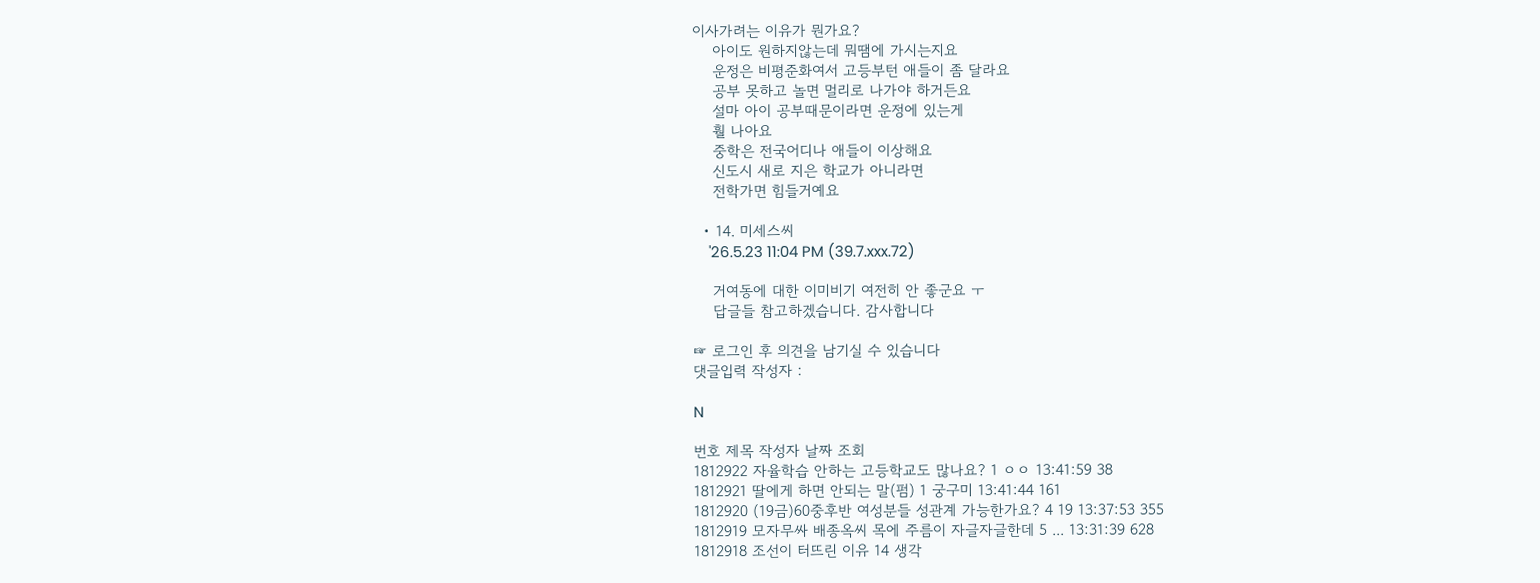이사가려는 이유가 뭔가요?
    아이도 원하지않는데 뭐땜에 가시는지요
    운정은 비평준화여서 고등부턴 애들이 좀 달라요
    공부 못하고 놀면 멀리로 나가야 하거든요
    설마 아이 공부때문이라면 운정에 있는게
    훨 나아요
    중학은 전국어디나 애들이 이상해요
    신도시 새로 지은 학교가 아니라면
    전학가면 힘들거예요

  • 14. 미세스씨
    '26.5.23 11:04 PM (39.7.xxx.72)

    거여동에 대한 이미비기 여전히 안 좋군요 ㅜ
    답글들 참고하겠습니다. 감사합니다

☞ 로그인 후 의견을 남기실 수 있습니다
댓글입력 작성자 :

N

번호 제목 작성자 날짜 조회
1812922 자율학습 안하는 고등학교도 많나요? 1 ㅇㅇ 13:41:59 38
1812921 딸에게 하면 안되는 말(펌) 1 궁구미 13:41:44 161
1812920 (19금)60중후반 여성분들 성관계 가능한가요? 4 19 13:37:53 355
1812919 모자무싸 배종옥씨 목에 주름이 자글자글한데 5 ... 13:31:39 628
1812918 조선이 터뜨린 이유 14 생각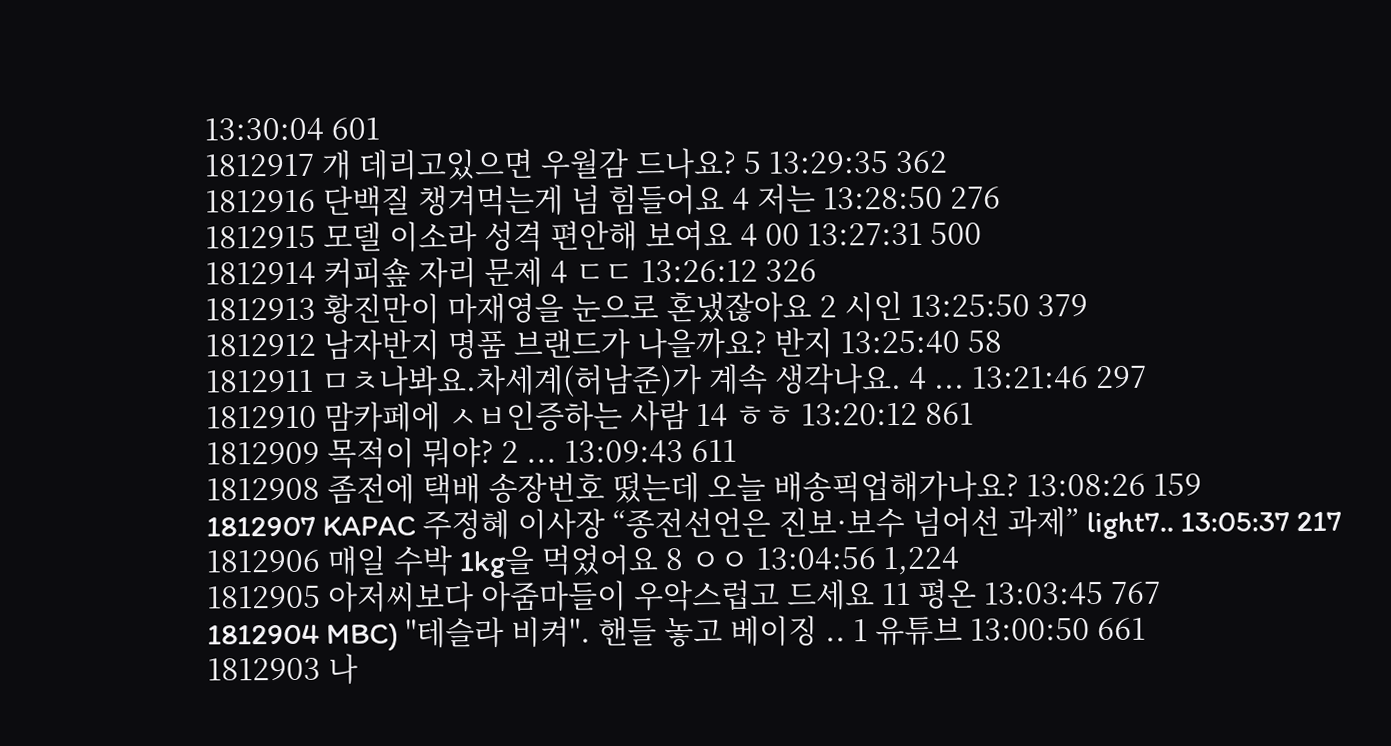13:30:04 601
1812917 개 데리고있으면 우월감 드나요? 5 13:29:35 362
1812916 단백질 챙겨먹는게 넘 힘들어요 4 저는 13:28:50 276
1812915 모델 이소라 성격 편안해 보여요 4 00 13:27:31 500
1812914 커피숖 자리 문제 4 ㄷㄷ 13:26:12 326
1812913 황진만이 마재영을 눈으로 혼냈잖아요 2 시인 13:25:50 379
1812912 남자반지 명품 브랜드가 나을까요? 반지 13:25:40 58
1812911 ㅁㅊ나봐요.차세계(허남준)가 계속 생각나요. 4 ... 13:21:46 297
1812910 맘카페에 ㅅㅂ인증하는 사람 14 ㅎㅎ 13:20:12 861
1812909 목적이 뭐야? 2 ... 13:09:43 611
1812908 좀전에 택배 송장번호 떴는데 오늘 배송픽업해가나요? 13:08:26 159
1812907 KAPAC 주정혜 이사장 “종전선언은 진보·보수 넘어선 과제” light7.. 13:05:37 217
1812906 매일 수박 1kg을 먹었어요 8 ㅇㅇ 13:04:56 1,224
1812905 아저씨보다 아줌마들이 우악스럽고 드세요 11 평온 13:03:45 767
1812904 MBC) "테슬라 비켜". 핸들 놓고 베이징 .. 1 유튜브 13:00:50 661
1812903 나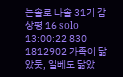는솔로 나솔 31기 감상평 16 solo 13:00:22 830
1812902 가족이 닮았듯, 일베도 닮았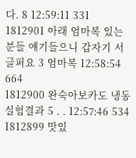다. 8 12:59:11 331
1812901 아래 엄마복 있는 분들 얘기들으니 갑자기 서글퍼요 3 엄마복 12:58:54 664
1812900 완숙아보카도 냉동 실험결과 5 . . 12:57:46 534
1812899 맛있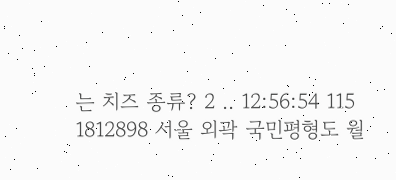는 치즈 종류? 2 .. 12:56:54 115
1812898 서울 외곽 국민평형도 월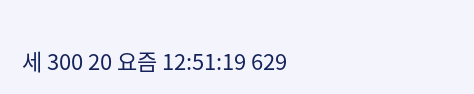세 300 20 요즘 12:51:19 629